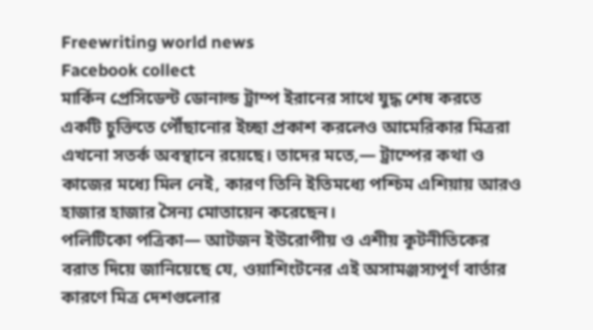Freewriting world news
Facebook collect
মার্কিন প্রেসিডেন্ট ডোনাল্ড ট্রাম্প ইরানের সাথে যুদ্ধ শেষ করতে একটি চুক্তিতে পৌঁছানোর ইচ্ছা প্রকাশ করলেও আমেরিকার মিত্ররা এখনো সতর্ক অবস্থানে রয়েছে। তাদের মতে,— ট্রাম্পের কথা ও কাজের মধ্যে মিল নেই, কারণ তিনি ইতিমধ্যে পশ্চিম এশিয়ায় আরও হাজার হাজার সৈন্য মোতায়েন করেছেন।
পলিটিকো পত্রিকা— আটজন ইউরোপীয় ও এশীয় কূটনীতিকের বরাত দিয়ে জানিয়েছে যে, ওয়াশিংটনের এই অসামঞ্জস্যপূর্ণ বার্তার কারণে মিত্র দেশগুলোর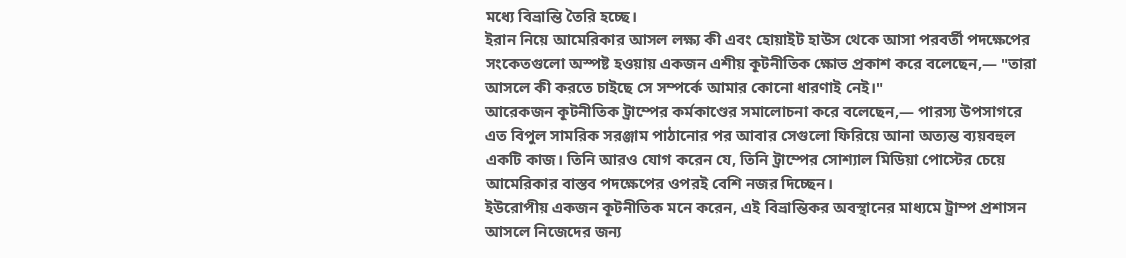মধ্যে বিভ্রান্তি তৈরি হচ্ছে।
ইরান নিয়ে আমেরিকার আসল লক্ষ্য কী এবং হোয়াইট হাউস থেকে আসা পরবর্তী পদক্ষেপের সংকেতগুলো অস্পষ্ট হওয়ায় একজন এশীয় কূটনীতিক ক্ষোভ প্রকাশ করে বলেছেন,— "তারা আসলে কী করতে চাইছে সে সম্পর্কে আমার কোনো ধারণাই নেই।"
আরেকজন কূটনীতিক ট্রাম্পের কর্মকাণ্ডের সমালোচনা করে বলেছেন,— পারস্য উপসাগরে এত বিপুল সামরিক সরঞ্জাম পাঠানোর পর আবার সেগুলো ফিরিয়ে আনা অত্যন্ত ব্যয়বহুল একটি কাজ। তিনি আরও যোগ করেন যে, তিনি ট্রাম্পের সোশ্যাল মিডিয়া পোস্টের চেয়ে আমেরিকার বাস্তব পদক্ষেপের ওপরই বেশি নজর দিচ্ছেন।
ইউরোপীয় একজন কূটনীতিক মনে করেন, এই বিভ্রান্তিকর অবস্থানের মাধ্যমে ট্রাম্প প্রশাসন আসলে নিজেদের জন্য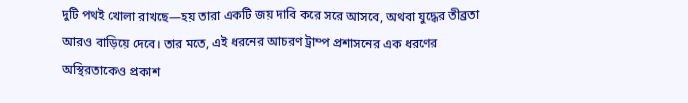দুটি পথই খোলা রাখছে—হয় তারা একটি জয় দাবি করে সরে আসবে, অথবা যুদ্ধের তীব্রতা আরও বাড়িয়ে দেবে। তার মতে, এই ধরনের আচরণ ট্রাম্প প্রশাসনের এক ধরণের অস্থিরতাকেও প্রকাশ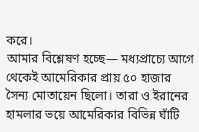করে।
আমার বিশ্লেষণ হচ্ছে— মধ্যপ্রাচ্যে আগে থেকেই আমেরিকার প্রায় ৫০ হাজার সৈন্য মোতায়েন ছিলো। তারা ও ইরানের হামলার ভয়ে আমেরিকার বিভিন্ন ঘাঁটি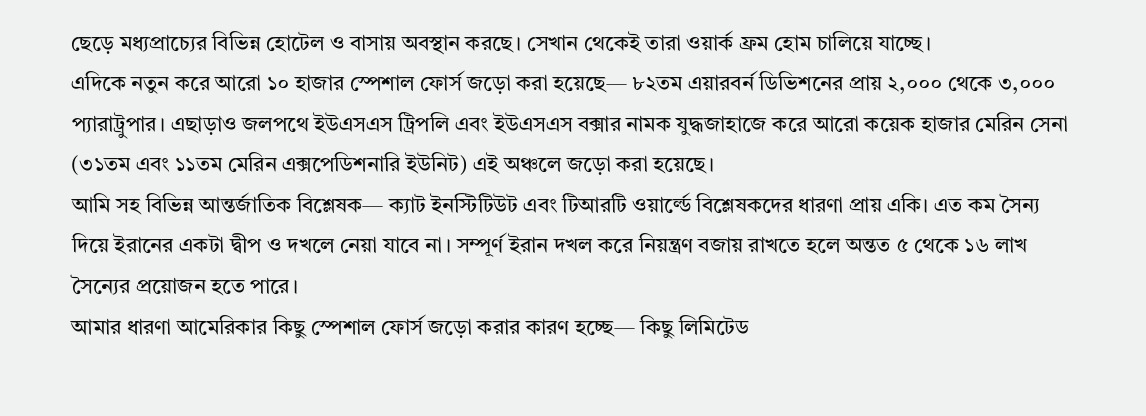ছেড়ে মধ্যপ্রাচ্যের বিভিন্ন হোটেল ও বাসায় অবস্থান করছে। সেখান থেকেই তারা ওয়ার্ক ফ্রম হোম চালিয়ে যাচ্ছে।
এদিকে নতুন করে আরো ১০ হাজার স্পেশাল ফোর্স জড়ো করা হয়েছে— ৮২তম এয়ারবর্ন ডিভিশনের প্রায় ২,০০০ থেকে ৩,০০০ প্যারাট্রুপার। এছাড়াও জলপথে ইউএসএস ট্রিপলি এবং ইউএসএস বক্সার নামক যুদ্ধজাহাজে করে আরো কয়েক হাজার মেরিন সেনা (৩১তম এবং ১১তম মেরিন এক্সপেডিশনারি ইউনিট) এই অঞ্চলে জড়ো করা হয়েছে।
আমি সহ বিভিন্ন আন্তর্জাতিক বিশ্লেষক— ক্যাট ইনস্টিটিউট এবং টিআরটি ওয়ার্ল্ডে বিশ্লেষকদের ধারণা প্রায় একি। এত কম সৈন্য দিয়ে ইরানের একটা দ্বীপ ও দখলে নেয়া যাবে না। সম্পূর্ণ ইরান দখল করে নিয়ন্ত্রণ বজায় রাখতে হলে অন্তত ৫ থেকে ১৬ লাখ সৈন্যের প্রয়োজন হতে পারে।
আমার ধারণা আমেরিকার কিছু স্পেশাল ফোর্স জড়ো করার কারণ হচ্ছে— কিছু লিমিটেড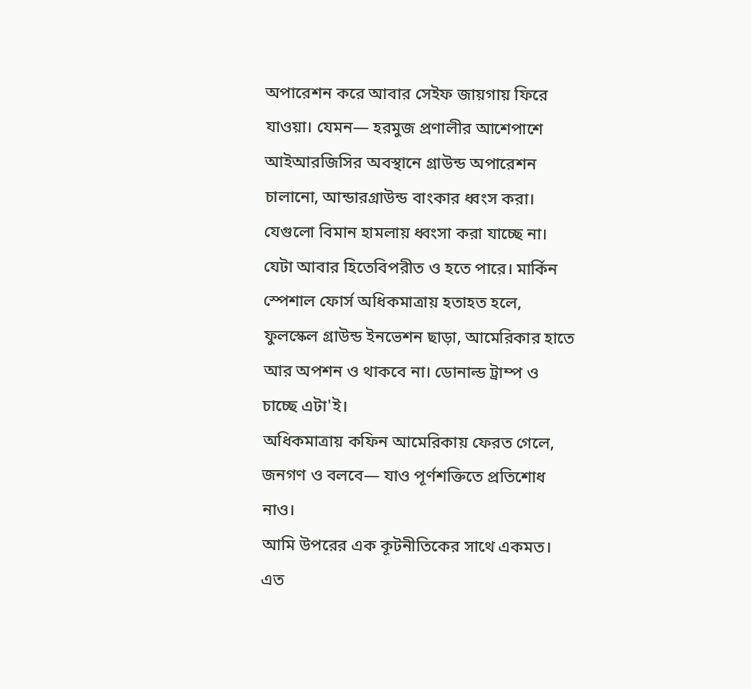অপারেশন করে আবার সেইফ জায়গায় ফিরে যাওয়া। যেমন— হরমুজ প্রণালীর আশেপাশে আইআরজিসির অবস্থানে গ্রাউন্ড অপারেশন চালানো, আন্ডারগ্রাউন্ড বাংকার ধ্বংস করা। যেগুলো বিমান হামলায় ধ্বংসা করা যাচ্ছে না।
যেটা আবার হিতেবিপরীত ও হতে পারে। মার্কিন স্পেশাল ফোর্স অধিকমাত্রায় হতাহত হলে, ফুলস্কেল গ্রাউন্ড ইনভেশন ছাড়া, আমেরিকার হাতে আর অপশন ও থাকবে না। ডোনাল্ড ট্রাম্প ও চাচ্ছে এটা'ই।
অধিকমাত্রায় কফিন আমেরিকায় ফেরত গেলে, জনগণ ও বলবে— যাও পূর্ণশক্তিতে প্রতিশোধ নাও।
আমি উপরের এক কূটনীতিকের সাথে একমত। এত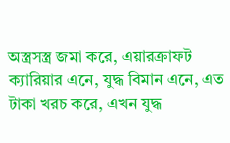অস্ত্রসস্ত্র জমা করে, এয়ারক্রাফট ক্যারিয়ার এনে, যুদ্ধ বিমান এনে, এত টাকা খরচ করে, এখন যুদ্ধ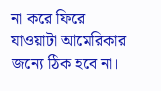না করে ফিরে যাওয়াটা আমেরিকার জন্যে ঠিক হবে না।